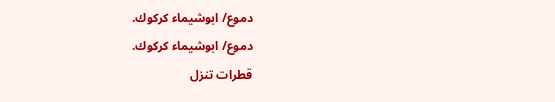دموع/ ابوشيماء كركوك.
دموع/ ابوشيماء كركوك.
قطرات تنزل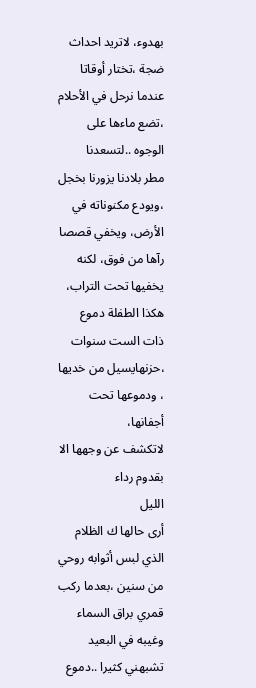بهدوء، لاتريد احداث ضجة ،تختار أوقاتا عندما نرحل في الأحلام ،تضع ماءها على الوجوه ..لتسعدنا
مطر بلادنا يزورنا بخجل ،ويودع مكنوناته في الأرض، ويخفي قصصا رآها من فوق، لكنه يخفيها تحت التراب،
هكذا الطفلة دموع ذات الست سنوات ،حزنهايسيل من خديها ، ودموعها تحت أجفانها،
لاتكشف عن وجهها الا بقدوم رداء
الليل
أرى حالها ك الظلام الذي لبس أثوابه روحي من سنين ،بعدما ركب قمري براق السماء وغيبه في البعيد
تشبهني كثيرا ..دموع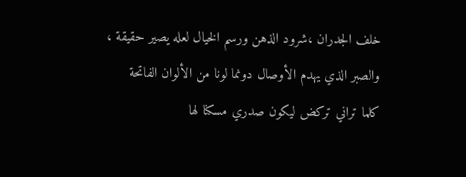خلف الجدران ،شرود الذهن ورسم الخيال لعله يصير حقيقة ،
والصبر الذي يهدم الأوصال دونما لونا من الألوان الفاتحة
كلما تراني تركض ليكون صدري مسكنا لها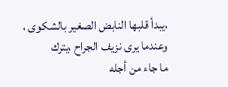،يبدأ قلبها النابض الصغير بالشكوى ،
وعندما يرى نزيف الجراح ،يترك
ما جاء من أجله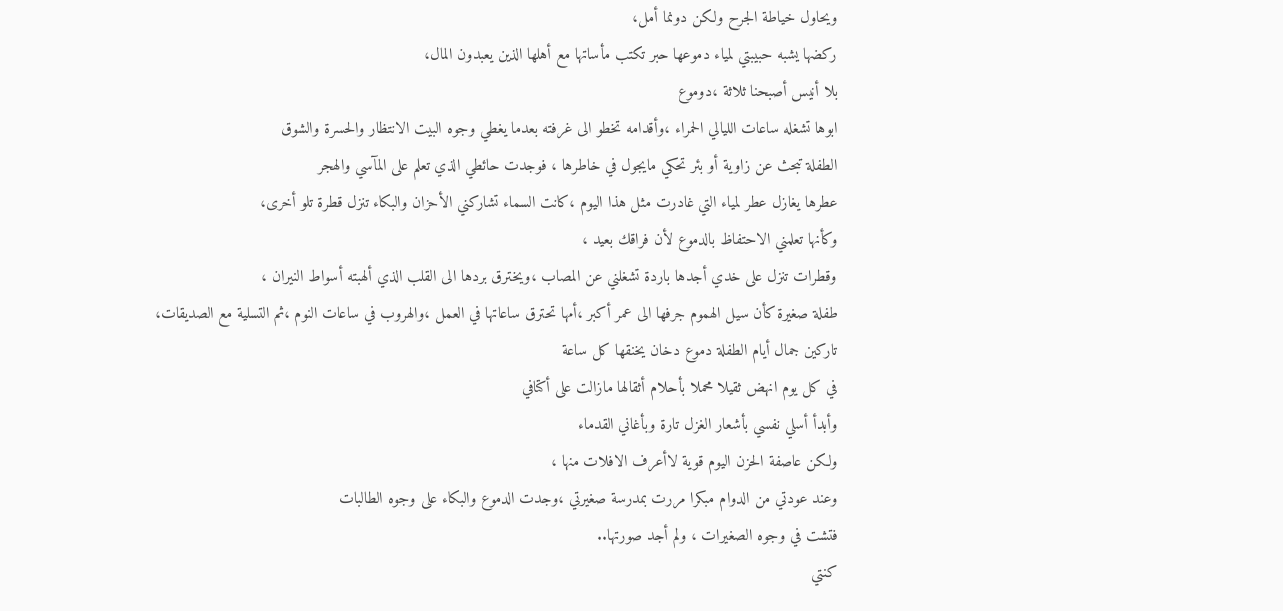ويحاول خياطة الجرح ولكن دونما أمل،
ركضها يشبه حبيبتي لمياء دموعها حبر تكتب مأساتها مع أهلها الذين يعبدون المال،
بلا أنيس أصبحنا ثلاثة ،دوموع
ابوها تشغله ساعات الليالي الحمراء ،وأقدامه تخطو الى غرفته بعدما يغطي وجوه البيت الانتظار والحسرة والشوق
الطفلة تبحث عن زاوية أو بئر تحكي مايجول في خاطرها ، فوجدت حائطي الذي تعلم على المآسي والهجر
عطرها يغازل عطر لمياء التي غادرت مثل هذا اليوم ،كانت السماء تشاركني الأحزان والبكاء تنزل قطرة تلو أخرى،
وكأنها تعلمني الاحتفاظ بالدموع لأن فراقك بعيد ،
وقطرات تنزل على خدي أجدها باردة تشغلني عن المصاب ،ويخترق بردها الى القلب الذي ألهبته أسواط النيران ،
طفلة صغيرة كأن سيل الهموم جرفها الى عمر أكبر ،أمها تحترق ساعاتها في العمل ،والهروب في ساعات النوم ،ثم التسلية مع الصديقات،
تاركين جمال أيام الطفلة دموع دخان يخنقها كل ساعة
في كل يوم انهض ثقيلا محملا بأحلام أثقالها مازالت على أكتافي
وأبدأ أسلي نفسي بأشعار الغزل تارة وبأغاني القدماء
ولكن عاصفة الحزن اليوم قوية لاأعرف الافلات منها ،
وعند عودتي من الدوام مبكرا مررت بمدرسة صغيرتي ،وجدت الدموع والبكاء على وجوه الطالبات
فتشت في وجوه الصغيرات ، ولم أجد صورتها..
كنتي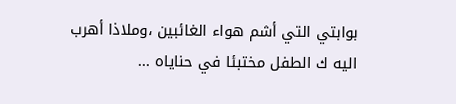بوابتي التي أشم هواء الغائبين ،وملاذا أهرب اليه ك الطفل مختبئا في حناياه ...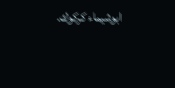ابوشيماء كركوك.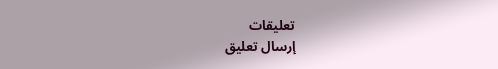تعليقات
إرسال تعليق